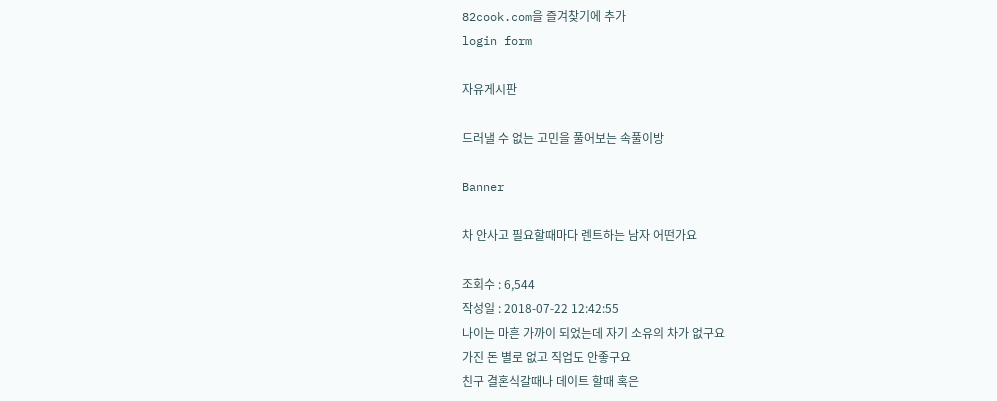82cook.com을 즐겨찾기에 추가
login form

자유게시판

드러낼 수 없는 고민을 풀어보는 속풀이방

Banner

차 안사고 필요할때마다 렌트하는 남자 어떤가요

조회수 : 6,544
작성일 : 2018-07-22 12:42:55
나이는 마흔 가까이 되었는데 자기 소유의 차가 없구요
가진 돈 별로 없고 직업도 안좋구요
친구 결혼식갈때나 데이트 할때 혹은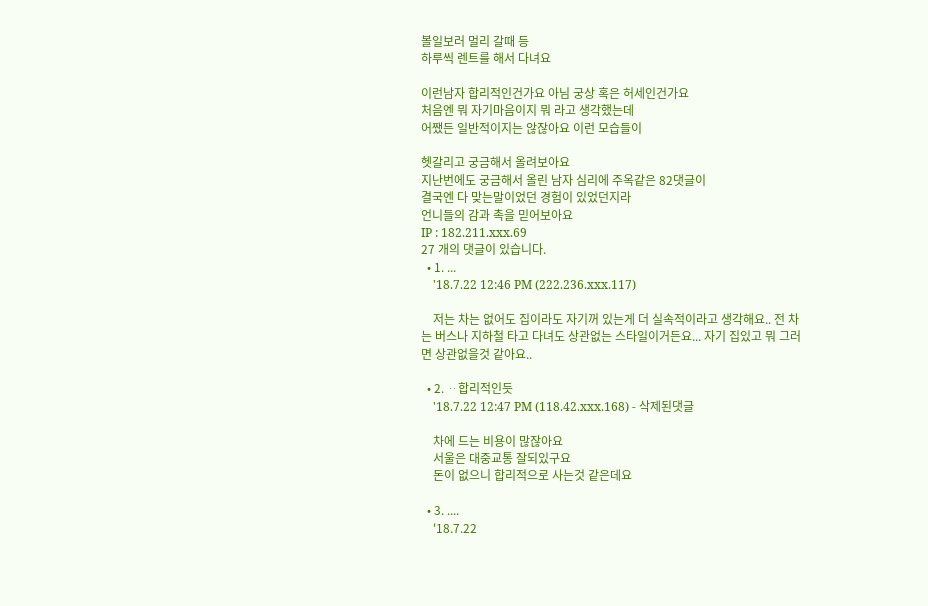볼일보러 멀리 갈때 등
하루씩 렌트를 해서 다녀요

이런남자 합리적인건가요 아님 궁상 혹은 허세인건가요
처음엔 뭐 자기마음이지 뭐 라고 생각했는데
어쨌든 일반적이지는 않잖아요 이런 모습들이

헷갈리고 궁금해서 올려보아요
지난번에도 궁금해서 올린 남자 심리에 주옥같은 82댓글이
결국엔 다 맞는말이었던 경험이 있었던지라
언니들의 감과 촉을 믿어보아요
IP : 182.211.xxx.69
27 개의 댓글이 있습니다.
  • 1. ...
    '18.7.22 12:46 PM (222.236.xxx.117)

    저는 차는 없어도 집이라도 자기꺼 있는게 더 실속적이라고 생각해요.. 전 차는 버스나 지하철 타고 다녀도 상관없는 스타일이거든요... 자기 집있고 뭐 그러면 상관없을것 같아요..

  • 2. ᆢ합리적인듯
    '18.7.22 12:47 PM (118.42.xxx.168) - 삭제된댓글

    차에 드는 비용이 많잖아요
    서울은 대중교통 잘되있구요
    돈이 없으니 합리적으로 사는것 같은데요

  • 3. ....
    '18.7.22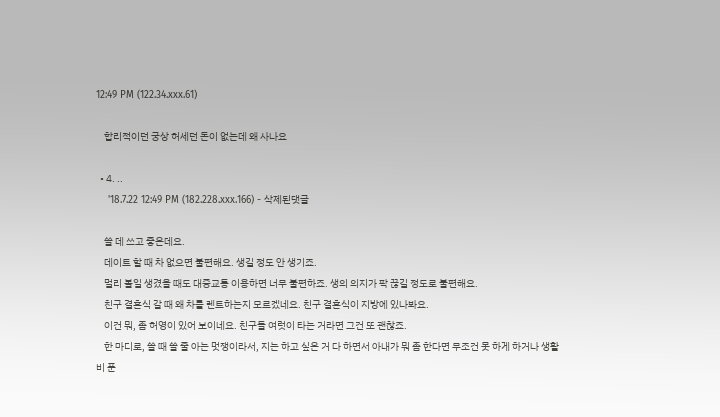12:49 PM (122.34.xxx.61)

    합리적이던 궁상 허세던 돈이 없는데 왜 사나요

  • 4. ..
    '18.7.22 12:49 PM (182.228.xxx.166) - 삭제된댓글

    쓸 데 쓰고 좋은데요.
    데이트 할 때 차 없으면 불편해요. 생길 정도 안 생기죠.
    멀리 볼일 생겼을 때도 대중교통 이용하면 너무 불편하죠. 생의 의지가 팍 끊길 정도로 불편해요.
    친구 결혼식 갈 때 왜 차를 렌트하는지 모르겠네요. 친구 결혼식이 지방에 있나봐요.
    이건 뭐, 좀 허영이 있어 보이네요. 친구들 여럿이 타는 거라면 그건 또 괜찮죠.
    한 마디로, 쓸 때 쓸 줄 아는 멋쟁이라서, 지는 하고 싶은 거 다 하면서 아내가 뭐 좀 한다면 무조건 못 하게 하거나 생활비 푼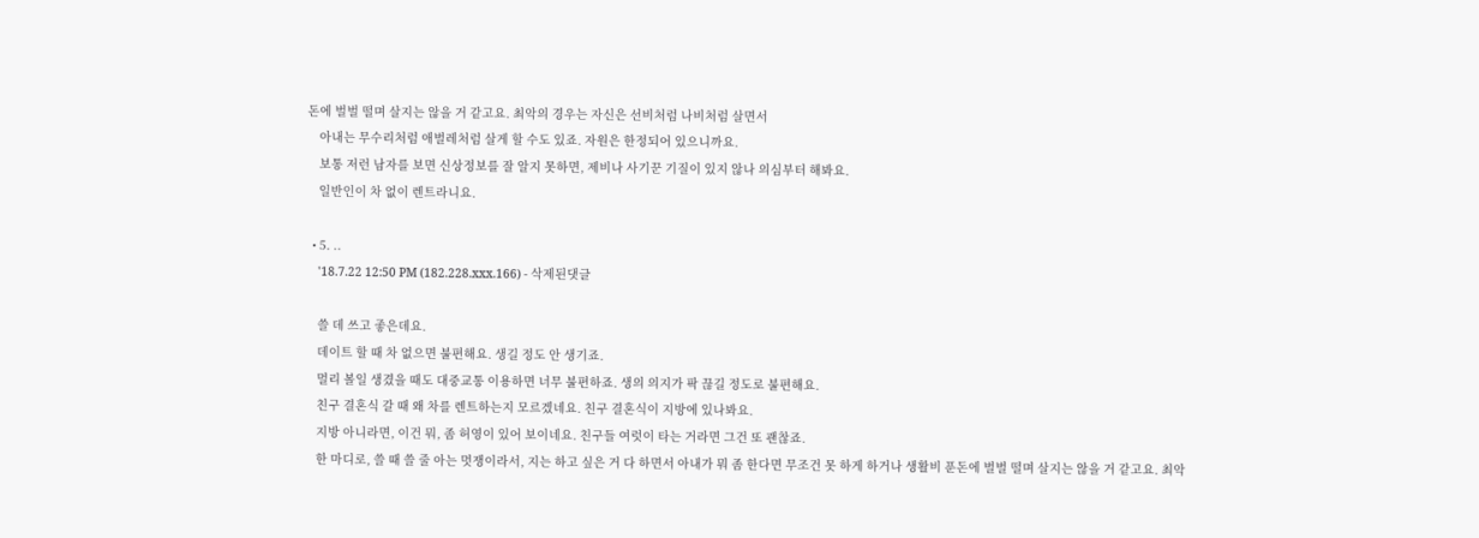돈에 벌벌 떨며 살지는 않을 거 같고요. 최악의 경우는 자신은 선비처럼 나비처럼 살면서
    아내는 무수리처럼 애벌레처럼 살게 할 수도 있죠. 자원은 한정되어 있으니까요.
    보통 저런 남자를 보면 신상정보를 잘 알지 못하면, 제비나 사기꾼 기질이 있지 않나 의심부터 해봐요.
    일반인이 차 없이 렌트라니요.

  • 5. ..
    '18.7.22 12:50 PM (182.228.xxx.166) - 삭제된댓글

    쓸 데 쓰고 좋은데요.
    데이트 할 때 차 없으면 불편해요. 생길 정도 안 생기죠.
    멀리 볼일 생겼을 때도 대중교통 이용하면 너무 불편하죠. 생의 의지가 팍 끊길 정도로 불편해요.
    친구 결혼식 갈 때 왜 차를 렌트하는지 모르겠네요. 친구 결혼식이 지방에 있나봐요.
    지방 아니라면, 이건 뭐, 좀 허영이 있어 보이네요. 친구들 여럿이 타는 거라면 그건 또 괜찮죠.
    한 마디로, 쓸 때 쓸 줄 아는 멋쟁이라서, 지는 하고 싶은 거 다 하면서 아내가 뭐 좀 한다면 무조건 못 하게 하거나 생활비 푼돈에 벌벌 떨며 살지는 않을 거 같고요. 최악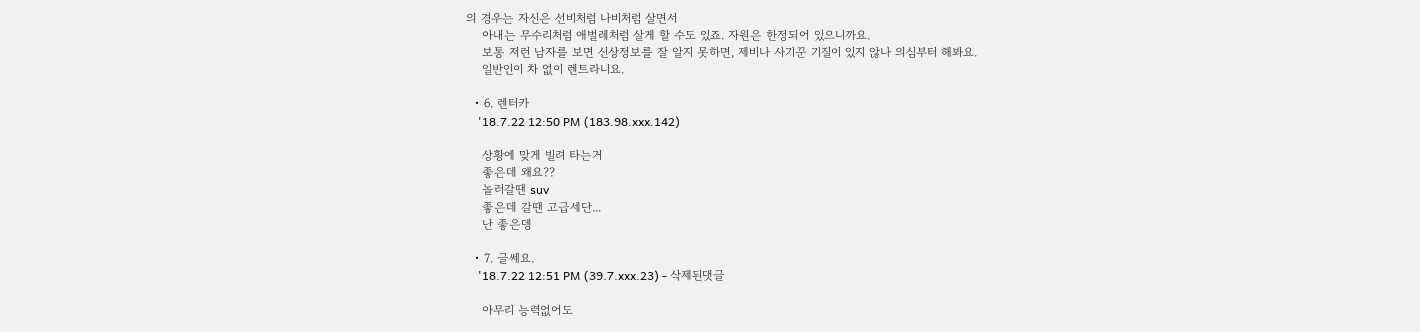의 경우는 자신은 선비처럼 나비처럼 살면서
    아내는 무수리처럼 애벌레처럼 살게 할 수도 있죠. 자원은 한정되어 있으니까요.
    보통 저런 남자를 보면 신상정보를 잘 알지 못하면, 제비나 사기꾼 기질이 있지 않나 의심부터 해봐요.
    일반인이 차 없이 렌트라니요.

  • 6. 렌터카
    '18.7.22 12:50 PM (183.98.xxx.142)

    상황에 맞게 빌려 타는거
    좋은데 왜요??
    놀러갈땐 suv
    좋은데 갈땐 고급세단...
    난 좋은뎅

  • 7. 글쎄요.
    '18.7.22 12:51 PM (39.7.xxx.23) - 삭제된댓글

    아무리 능력없어도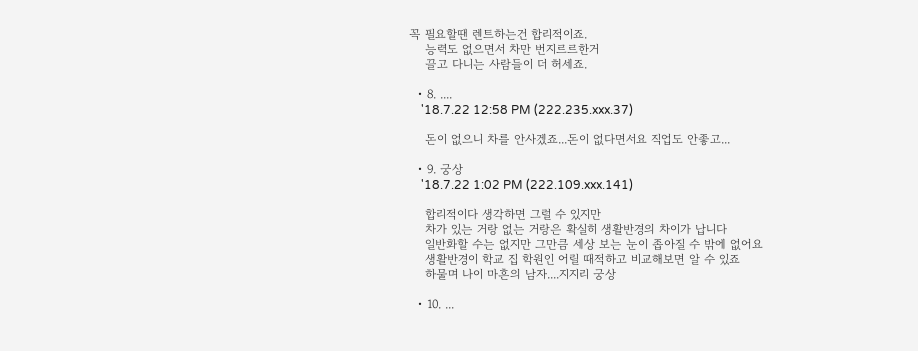꼭 필요할땐 렌트하는건 합리적이죠.
    능력도 없으면서 차만 번지르르한거
    끌고 다니는 사람들이 더 허세죠.

  • 8. ....
    '18.7.22 12:58 PM (222.235.xxx.37)

    돈이 없으니 차를 안사겠죠...돈이 없다면서요 직업도 안좋고...

  • 9. 궁상
    '18.7.22 1:02 PM (222.109.xxx.141)

    합리적이다 생각하면 그럴 수 있지만
    차가 있는 거랑 없는 거랑은 확실히 생활반경의 차이가 납니다
    일반화할 수는 없지만 그만큼 세상 보는 눈이 좁아질 수 밖에 없어요
    생활반경이 학교 집 학원인 어릴 때적하고 비교해보면 알 수 있죠
    하물며 나이 마흔의 남자....지지리 궁상

  • 10. ...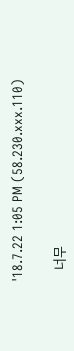'18.7.22 1:05 PM (58.230.xxx.110)

    너무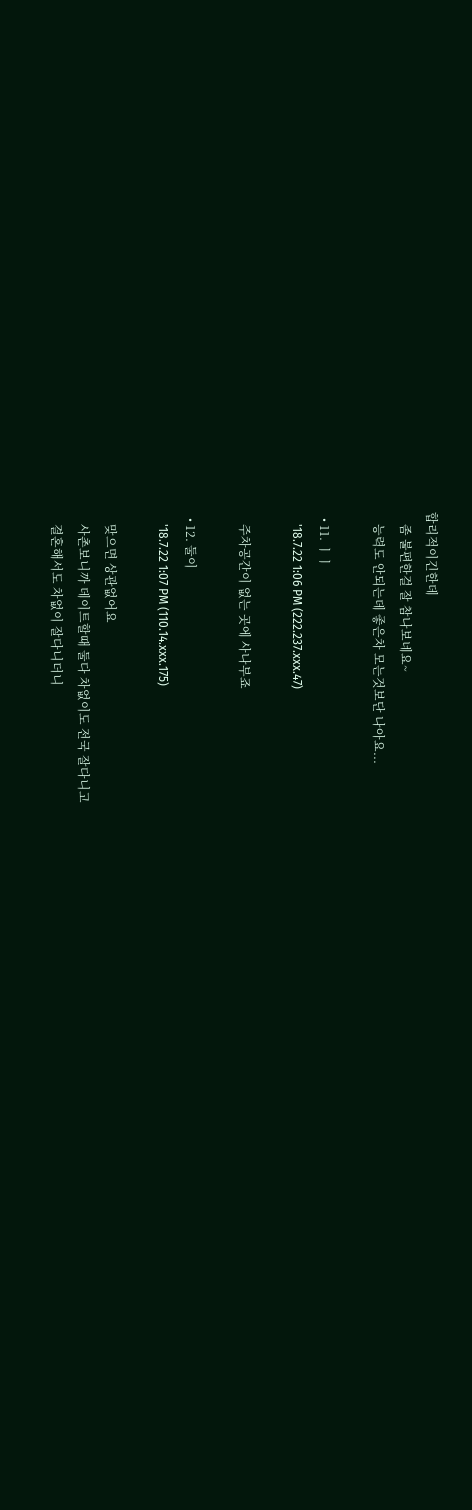합리적이긴한데
    좀 불편한걸 잘 참나보네요~
    능력도 안되는데 좋은차 모는것보단 나아요...

  • 11. ㅣㅣ
    '18.7.22 1:06 PM (222.237.xxx.47)

    주차공간이 없는 곳에 사나부죠

  • 12. 둘이
    '18.7.22 1:07 PM (110.14.xxx.175)

    맞으면 상관없어요
    사촌보니까 데이트할때 둘다 차없이도 전국 잘다니고
    결혼해서도 차없이 잘다니더니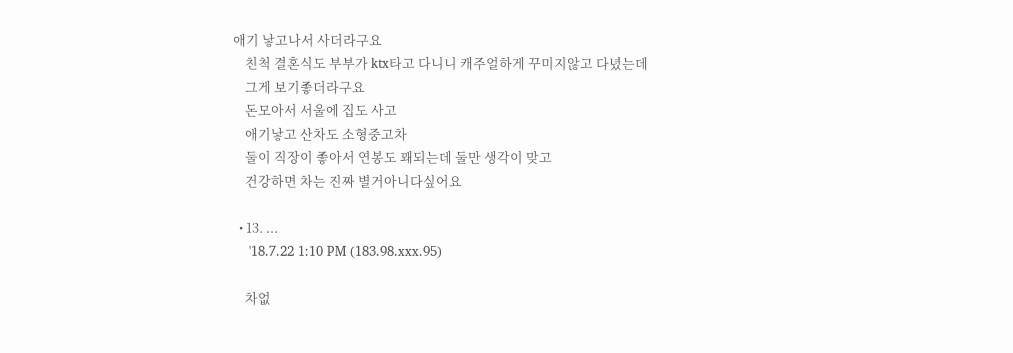애기 낳고나서 사더라구요
    친척 결혼식도 부부가 ktx타고 다니니 캐주얼하게 꾸미지않고 다녔는데
    그게 보기좋더라구요
    돈모아서 서울에 집도 사고
    애기낳고 산차도 소형중고차
    둘이 직장이 좋아서 연봉도 꽤되는데 둘만 생각이 맞고
    건강하면 차는 진짜 별거아니다싶어요

  • 13. ...
    '18.7.22 1:10 PM (183.98.xxx.95)

    차없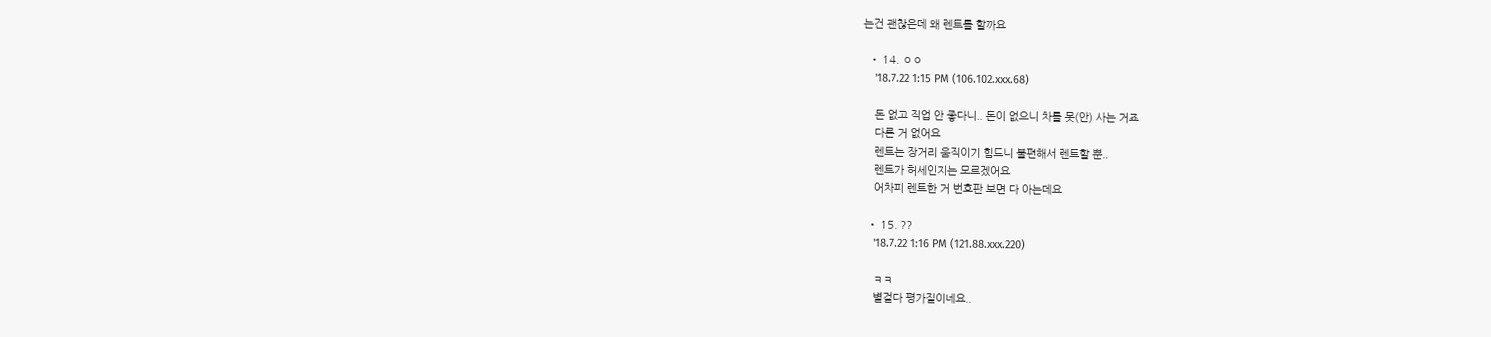는건 괜찮은데 왜 렌트를 할까요

  • 14. ㅇㅇ
    '18.7.22 1:15 PM (106.102.xxx.68)

    돈 없고 직업 안 좋다니.. 돈이 없으니 차를 못(안) 사는 거죠
    다른 거 없어요
    렌트는 장거리 움직이기 힘드니 불편해서 렌트할 뿐..
    렌트가 허세인지는 모르겠어요
    어차피 렌트한 거 번호판 보면 다 아는데요

  • 15. ??
    '18.7.22 1:16 PM (121.88.xxx.220)

    ㅋㅋ
    별걸다 평가질이네요..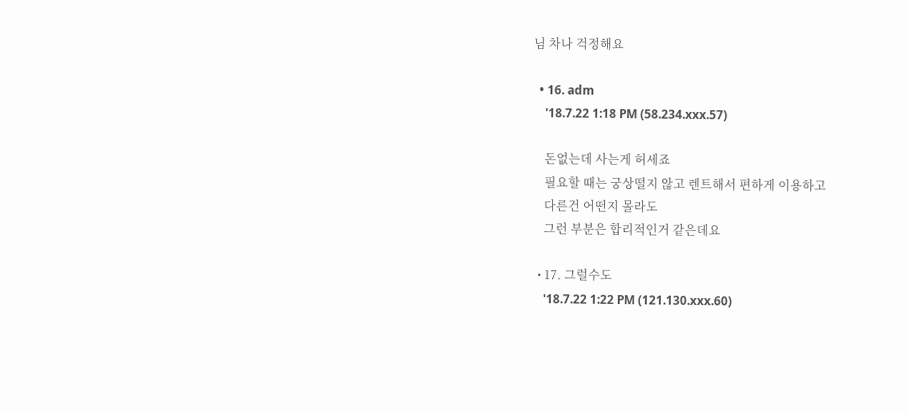님 차나 걱정해요

  • 16. adm
    '18.7.22 1:18 PM (58.234.xxx.57)

    돈없는데 사는게 허세죠
    필요할 때는 궁상떨지 않고 렌트해서 편하게 이용하고
    다른건 어떤지 몰라도
    그런 부분은 합리적인거 같은데요

  • 17. 그럴수도
    '18.7.22 1:22 PM (121.130.xxx.60)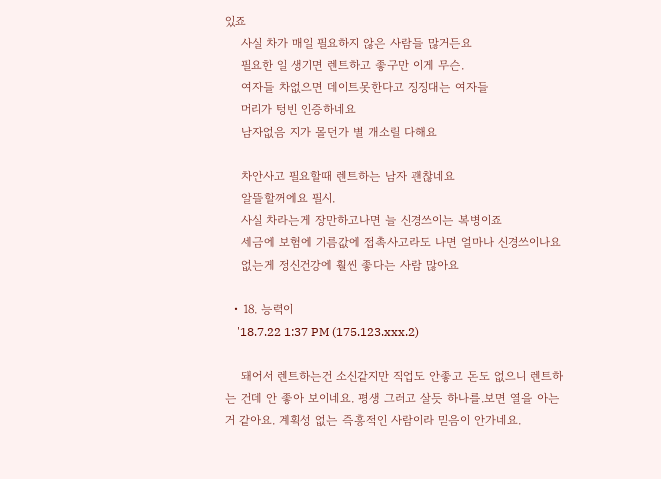있죠
    사실 차가 매일 필요하지 않은 사람들 많거든요
    필요한 일 생기면 렌트하고 좋구만 이게 무슨.
    여자들 차없으면 데이트못한다고 징징대는 여자들
    머리가 텅빈 인증하네요
    남자없음 지가 몰던가 별 개소릴 다해요

    차안사고 필요할때 렌트하는 남자 괜찮네요
    알뜰할꺼에요 필시.
    사실 차라는게 장만하고나면 늘 신경쓰이는 복병이죠
    세금에 보험에 기름값에 접촉사고라도 나면 얼마나 신경쓰이나요
    없는게 정신건강에 훨씬 좋다는 사람 많아요

  • 18. 능력이
    '18.7.22 1:37 PM (175.123.xxx.2)

    돼어서 렌트하는건 소신같지만 직업도 안좋고 돈도 없으니 렌트하는 건데 안 좋아 보이네요. 평생 그러고 살듯 하나를.보면 열을 아는 거 같아요. 계획성 없는 즉흥적인 사람이라 믿음이 안가네요.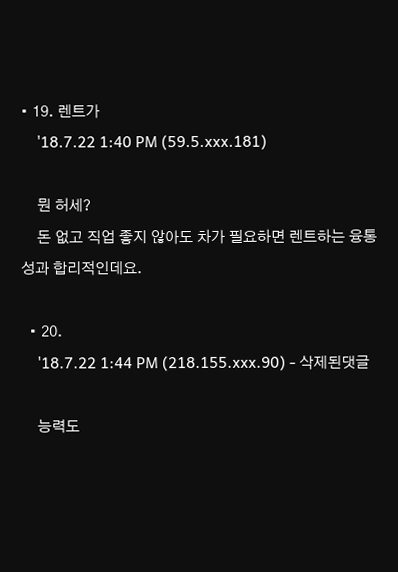• 19. 렌트가
    '18.7.22 1:40 PM (59.5.xxx.181)

    뭔 허세?
    돈 없고 직업 좋지 않아도 차가 필요하면 렌트하는 융통성과 합리적인데요.

  • 20.
    '18.7.22 1:44 PM (218.155.xxx.90) - 삭제된댓글

    능력도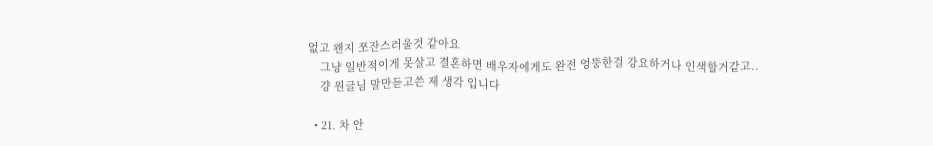없고 왠지 쪼잔스러울것 같아요
    그냥 일반적이게 못살고 결혼하면 배우자에게도 완전 엉뚱한걸 강요하거나 인색할거같고..
    걍 원글님 말만듣고쓴 제 생각 입니다

  • 21. 차 안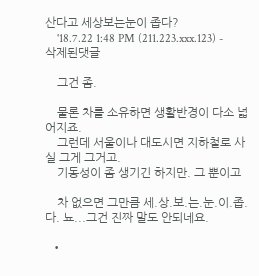산다고 세상보는눈이 좁다?
    '18.7.22 1:48 PM (211.223.xxx.123) - 삭제된댓글

    그건 좀.

    물론 차를 소유하면 생활반경이 다소 넓어지죠.
    그런데 서울이나 대도시면 지하철로 사실 그게 그거고.
    기동성이 좀 생기긴 하지만. 그 뿐이고

    차 없으면 그만큼 세.상.보.는.눈.이.좁.다. 뇨...그건 진짜 말도 안되네요.

  •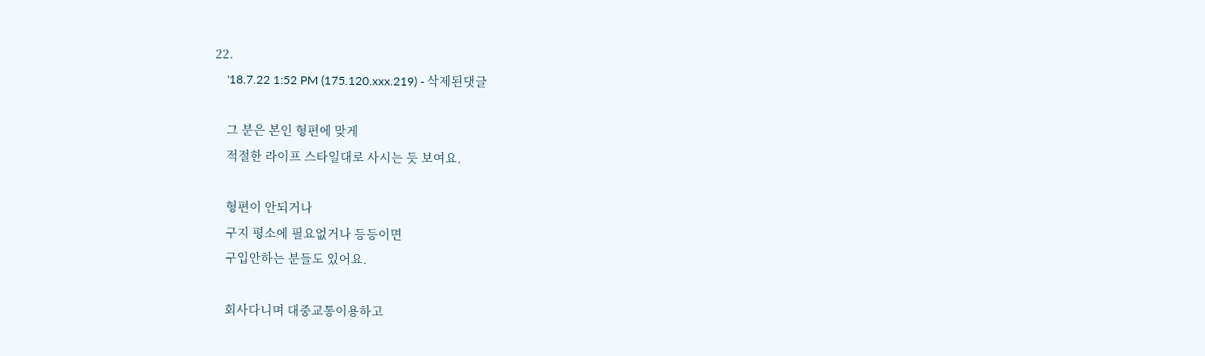22.
    '18.7.22 1:52 PM (175.120.xxx.219) - 삭제된댓글

    그 분은 본인 형편에 맞게
    적절한 라이프 스타일대로 사시는 듯 보여요.

    형편이 안되거나
    구지 평소에 필요없거나 등등이면
    구입안하는 분들도 있어요.

    회사다니며 대중교통이용하고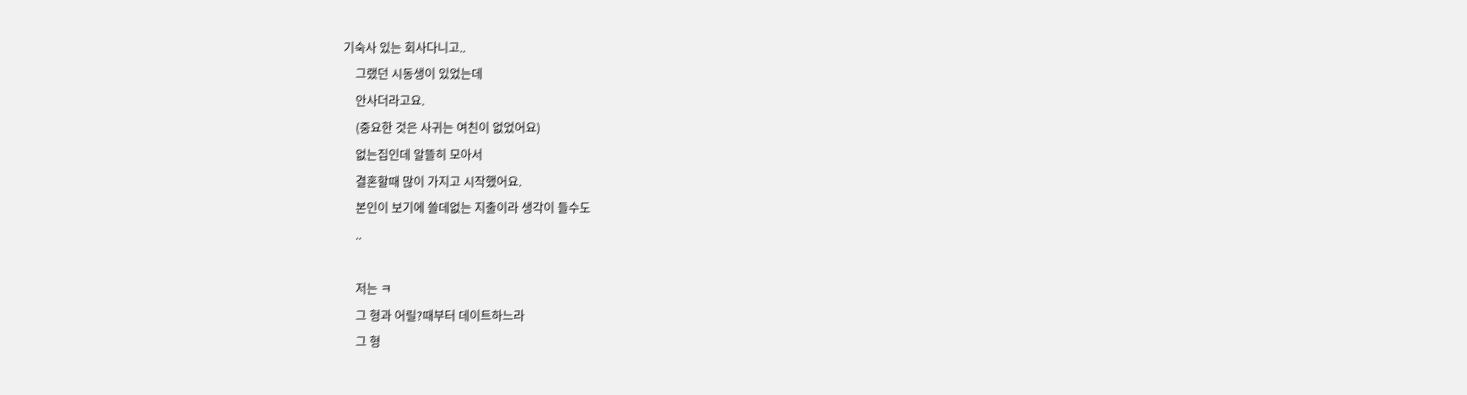기숙사 있는 회사다니고..
    그랬던 시동생이 있었는데
    안사더라고요.
    (중요한 것은 사귀는 여친이 없었어요)
    없는집인데 알뜰히 모아서
    결혼할때 많이 가지고 시작했어요.
    본인이 보기에 쓸데없는 지출이라 생각이 들수도
    ..

    저는 ㅋ
    그 형과 어릴?때부터 데이트하느라
    그 형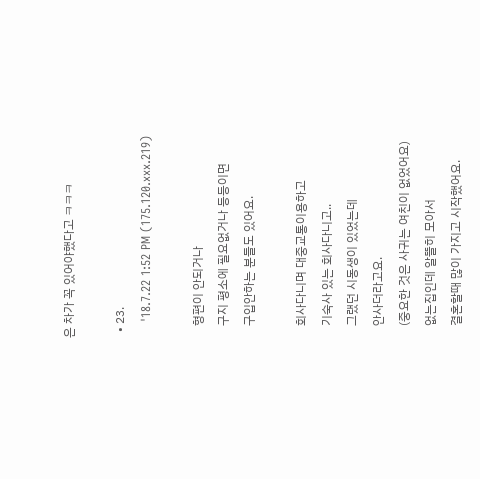은 차가 꼭 있어야했다고 ㅋㅋㅋ

  • 23.
    '18.7.22 1:52 PM (175.120.xxx.219)

    형편이 안되거나
    구지 평소에 필요없거나 등등이면
    구입안하는 분들도 있어요.

    회사다니며 대중교통이용하고
    기숙사 있는 회사다니고..
    그랬던 시동생이 있었는데
    안사더라고요.
    (중요한 것은 사귀는 여친이 없었어요)
    없는집인데 알뜰히 모아서
    결혼할때 많이 가지고 시작했어요.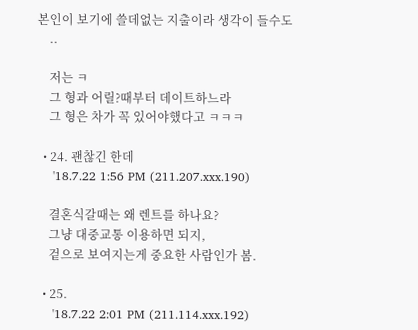본인이 보기에 쓸데없는 지출이라 생각이 들수도
    ..

    저는 ㅋ
    그 형과 어릴?때부터 데이트하느라
    그 형은 차가 꼭 있어야했다고 ㅋㅋㅋ

  • 24. 괜찮긴 한데
    '18.7.22 1:56 PM (211.207.xxx.190)

    결혼식갈때는 왜 렌트를 하나요?
    그냥 대중교통 이용하면 되지,
    겉으로 보여지는게 중요한 사람인가 봄.

  • 25.
    '18.7.22 2:01 PM (211.114.xxx.192)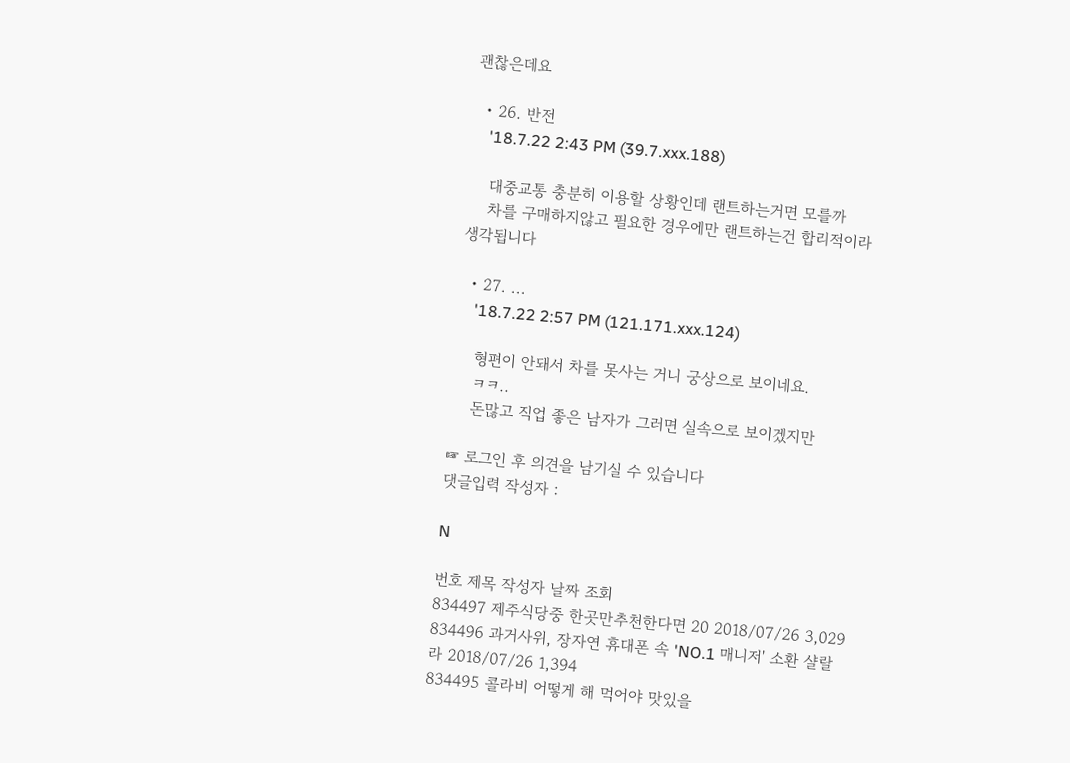괜찮은데요

  • 26. 반전
    '18.7.22 2:43 PM (39.7.xxx.188)

    대중교통 충분히 이용할 상황인데 랜트하는거면 모를까
    차를 구매하지않고 필요한 경우에만 랜트하는건 합리적이라 생각됩니다

  • 27. ...
    '18.7.22 2:57 PM (121.171.xxx.124)

    형편이 안돼서 차를 못사는 거니 궁상으로 보이네요.
    ㅋㅋ..
    돈많고 직업 좋은 남자가 그러면 실속으로 보이겠지만

☞ 로그인 후 의견을 남기실 수 있습니다
댓글입력 작성자 :

N

번호 제목 작성자 날짜 조회
834497 제주식당중 한곳만추천한다면 20 2018/07/26 3,029
834496 과거사위, 장자연 휴대폰 속 'NO.1 매니저' 소환 샬랄라 2018/07/26 1,394
834495 콜라비 어떻게 해 먹어야 맛있을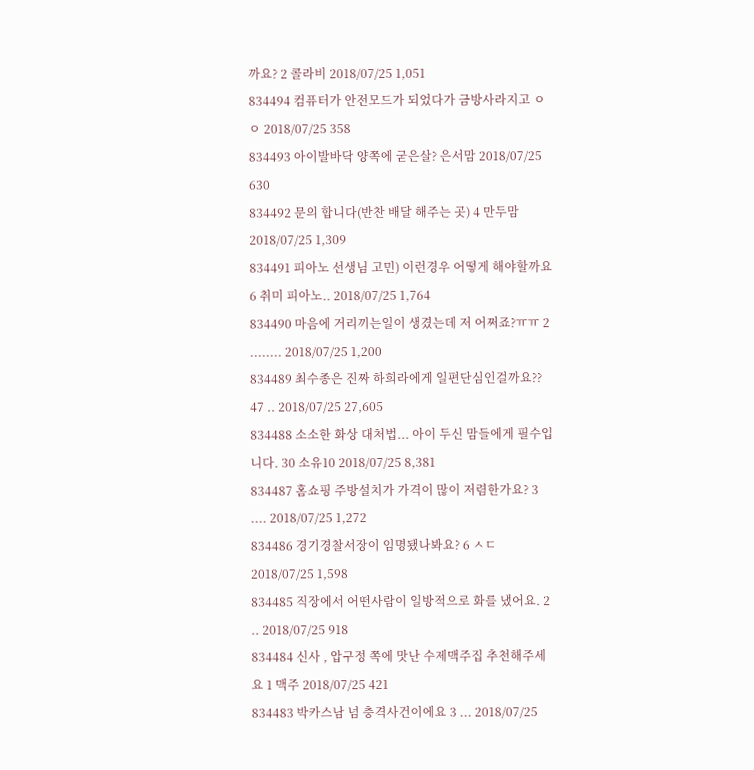까요? 2 콜라비 2018/07/25 1,051
834494 컴퓨터가 안전모드가 되었다가 금방사라지고 ㅇㅇ 2018/07/25 358
834493 아이발바닥 양쪽에 굳은살? 은서맘 2018/07/25 630
834492 문의 합니다(반찬 배달 해주는 곳) 4 만두맘 2018/07/25 1,309
834491 피아노 선생님 고민) 이런경우 어떻게 해야할까요 6 취미 피아노.. 2018/07/25 1,764
834490 마음에 거리끼는일이 생겼는데 저 어쩌죠?ㅠㅠ 2 ........ 2018/07/25 1,200
834489 최수종은 진짜 하희라에게 일편단심인걸까요?? 47 .. 2018/07/25 27,605
834488 소소한 화상 대처법... 아이 두신 맘들에게 필수입니다. 30 소유10 2018/07/25 8,381
834487 홈쇼핑 주방설치가 가격이 많이 저렴한가요? 3 .... 2018/07/25 1,272
834486 경기경찰서장이 임명됐나봐요? 6 ㅅㄷ 2018/07/25 1,598
834485 직장에서 어떤사람이 일방적으로 화를 냈어요. 2 .. 2018/07/25 918
834484 신사 , 압구정 쪽에 맛난 수제맥주집 추천해주세요 1 맥주 2018/07/25 421
834483 박카스남 넘 충격사건이에요 3 ... 2018/07/25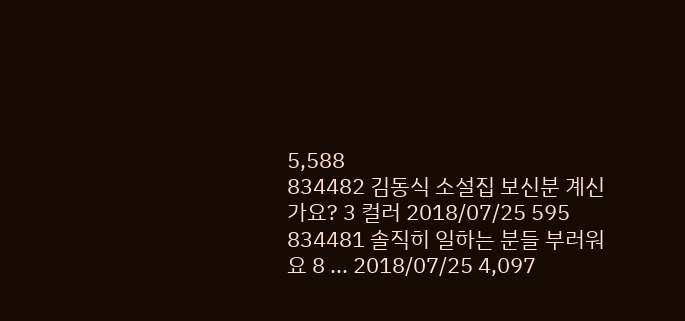5,588
834482 김동식 소설집 보신분 계신가요? 3 컬러 2018/07/25 595
834481 솔직히 일하는 분들 부러워요 8 ... 2018/07/25 4,097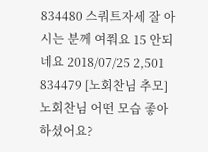834480 스쿼트자세 잘 아시는 분께 여쭤요 15 안되네요 2018/07/25 2,501
834479 [노회찬님 추모]노회찬님 어떤 모습 좋아하셨어요?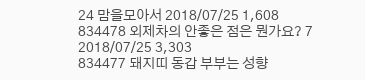24 맘을모아서 2018/07/25 1,608
834478 외제차의 안좋은 점은 뭔가요? 7 2018/07/25 3,303
834477 돼지띠 동갑 부부는 성향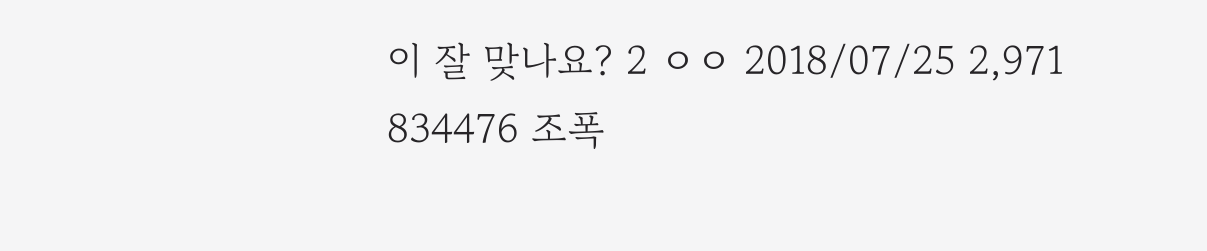이 잘 맞나요? 2 ㅇㅇ 2018/07/25 2,971
834476 조폭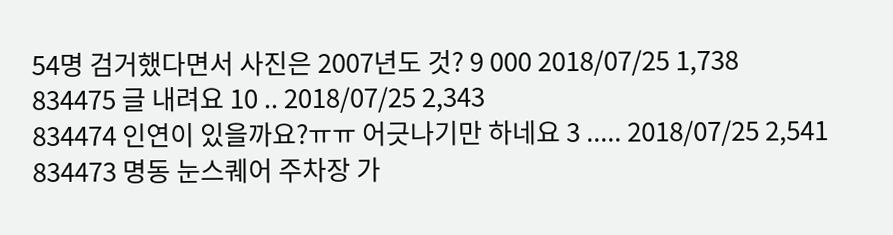54명 검거했다면서 사진은 2007년도 것? 9 000 2018/07/25 1,738
834475 글 내려요 10 .. 2018/07/25 2,343
834474 인연이 있을까요?ㅠㅠ 어긋나기만 하네요 3 ..... 2018/07/25 2,541
834473 명동 눈스퀘어 주차장 가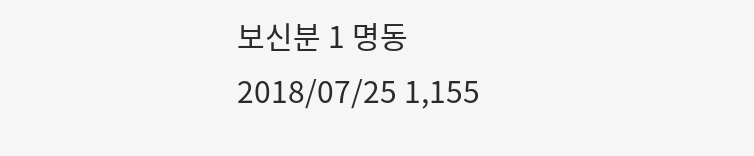보신분 1 명동 2018/07/25 1,155